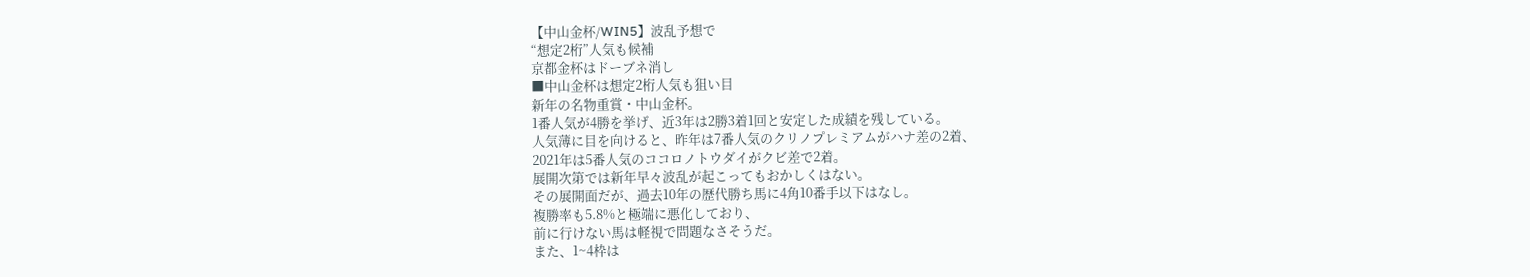【中山金杯/WIN5】波乱予想で
“想定2桁”人気も候補
京都金杯はドーブネ消し
■中山金杯は想定2桁人気も狙い目
新年の名物重賞・中山金杯。
1番人気が4勝を挙げ、近3年は2勝3着1回と安定した成績を残している。
人気薄に目を向けると、昨年は7番人気のクリノプレミアムがハナ差の2着、
2021年は5番人気のココロノトウダイがクビ差で2着。
展開次第では新年早々波乱が起こってもおかしくはない。
その展開面だが、過去10年の歴代勝ち馬に4角10番手以下はなし。
複勝率も5.8%と極端に悪化しており、
前に行けない馬は軽視で問題なさそうだ。
また、1~4枠は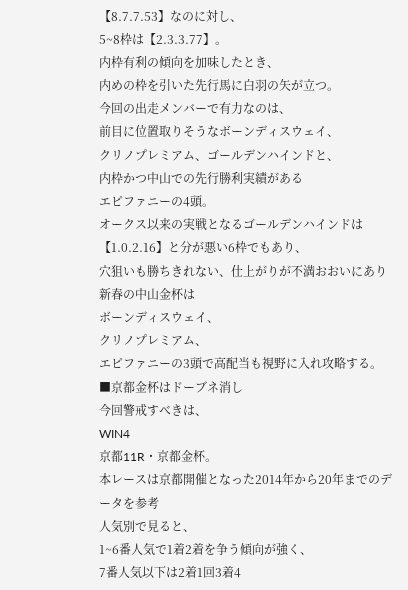【8.7.7.53】なのに対し、
5~8枠は【2.3.3.77】。
内枠有利の傾向を加味したとき、
内めの枠を引いた先行馬に白羽の矢が立つ。
今回の出走メンバーで有力なのは、
前目に位置取りそうなボーンディスウェイ、
クリノプレミアム、ゴールデンハインドと、
内枠かつ中山での先行勝利実績がある
エピファニーの4頭。
オークス以来の実戦となるゴールデンハインドは
【1.0.2.16】と分が悪い6枠でもあり、
穴狙いも勝ちきれない、仕上がりが不満おおいにあり
新春の中山金杯は
ボーンディスウェイ、
クリノプレミアム、
エピファニーの3頭で高配当も視野に入れ攻略する。
■京都金杯はドーブネ消し
今回警戒すべきは、
WIN4
京都11R・京都金杯。
本レースは京都開催となった2014年から20年までのデータを参考
人気別で見ると、
1~6番人気で1着2着を争う傾向が強く、
7番人気以下は2着1回3着4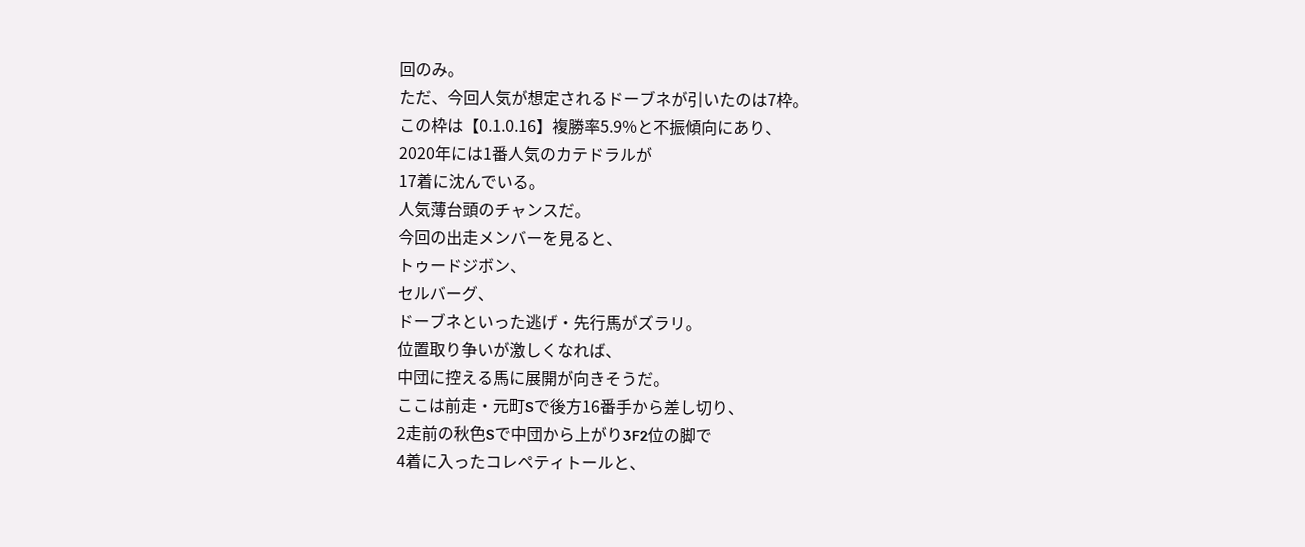回のみ。
ただ、今回人気が想定されるドーブネが引いたのは7枠。
この枠は【0.1.0.16】複勝率5.9%と不振傾向にあり、
2020年には1番人気のカテドラルが
17着に沈んでいる。
人気薄台頭のチャンスだ。
今回の出走メンバーを見ると、
トゥードジボン、
セルバーグ、
ドーブネといった逃げ・先行馬がズラリ。
位置取り争いが激しくなれば、
中団に控える馬に展開が向きそうだ。
ここは前走・元町Sで後方16番手から差し切り、
2走前の秋色Sで中団から上がり3F2位の脚で
4着に入ったコレペティトールと、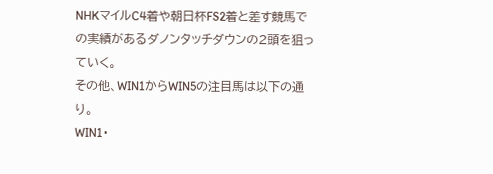NHKマイルC4着や朝日杯FS2着と差す競馬での実績があるダノンタッチダウンの2頭を狙っていく。
その他、WIN1からWIN5の注目馬は以下の通り。
WIN1・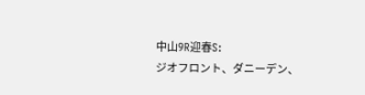中山9R迎春S:
ジオフロント、ダニーデン、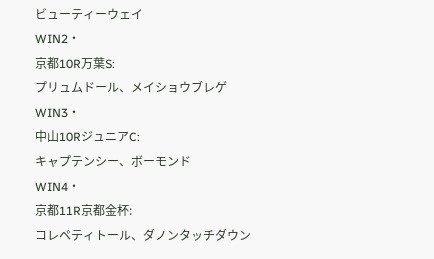ビューティーウェイ
WIN2・
京都10R万葉S:
プリュムドール、メイショウブレゲ
WIN3・
中山10RジュニアC:
キャプテンシー、ボーモンド
WIN4・
京都11R京都金杯:
コレペティトール、ダノンタッチダウン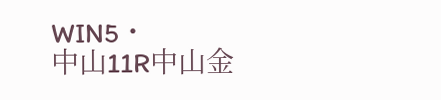WIN5・
中山11R中山金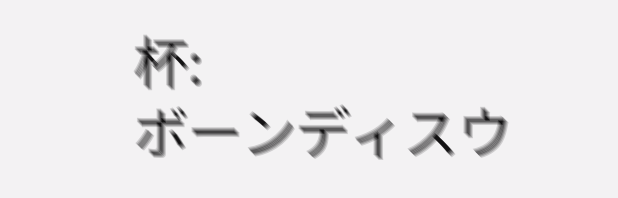杯:
ボーンディスウ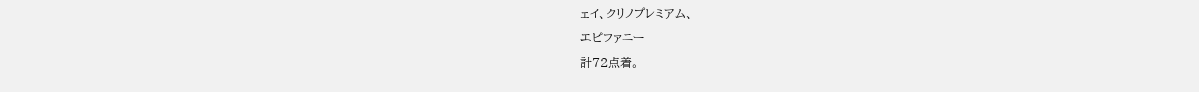ェイ、クリノプレミアム、
エピファニー
計72点着。